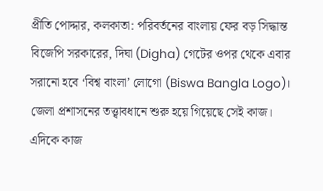প্রীতি পোদ্দার, কলকাতা: পরিবর্তনের বাংলায় ফের বড় সিদ্ধান্ত বিজেপি সরকারের, দিঘা (Digha) গেটের ওপর থেকে এবার সরানো হবে ‘বিশ্ব বাংলা’ লোগো (Biswa Bangla Logo)। জেলা প্রশাসনের তত্ত্বাবধানে শুরু হয়ে গিয়েছে সেই কাজ। এদিকে কাজ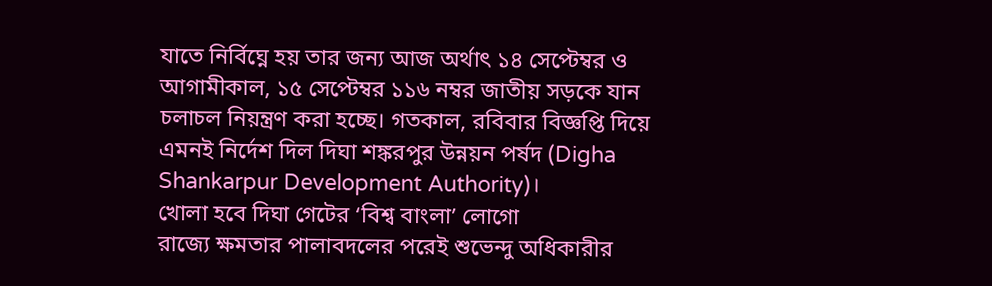যাতে নির্বিঘ্নে হয় তার জন্য আজ অর্থাৎ ১৪ সেপ্টেম্বর ও আগামীকাল, ১৫ সেপ্টেম্বর ১১৬ নম্বর জাতীয় সড়কে যান চলাচল নিয়ন্ত্রণ করা হচ্ছে। গতকাল, রবিবার বিজ্ঞপ্তি দিয়ে এমনই নির্দেশ দিল দিঘা শঙ্করপুর উন্নয়ন পর্ষদ (Digha Shankarpur Development Authority)।
খোলা হবে দিঘা গেটের ‘বিশ্ব বাংলা’ লোগো
রাজ্যে ক্ষমতার পালাবদলের পরেই শুভেন্দু অধিকারীর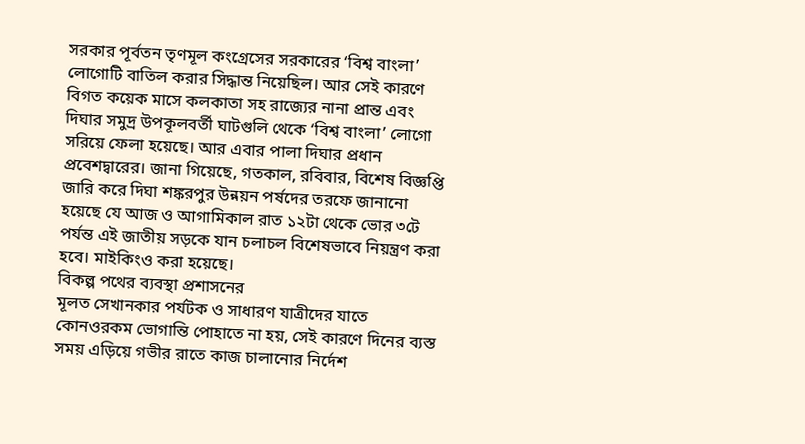সরকার পূর্বতন তৃণমূল কংগ্রেসের সরকারের ‘বিশ্ব বাংলা’ লোগোটি বাতিল করার সিদ্ধান্ত নিয়েছিল। আর সেই কারণে বিগত কয়েক মাসে কলকাতা সহ রাজ্যের নানা প্রান্ত এবং দিঘার সমুদ্র উপকূলবর্তী ঘাটগুলি থেকে ‘বিশ্ব বাংলা’ লোগো সরিয়ে ফেলা হয়েছে। আর এবার পালা দিঘার প্রধান প্রবেশদ্বারের। জানা গিয়েছে, গতকাল, রবিবার, বিশেষ বিজ্ঞপ্তি জারি করে দিঘা শঙ্করপুর উন্নয়ন পর্ষদের তরফে জানানো হয়েছে যে আজ ও আগামিকাল রাত ১২টা থেকে ভোর ৩টে পর্যন্ত এই জাতীয় সড়কে যান চলাচল বিশেষভাবে নিয়ন্ত্রণ করা হবে। মাইকিংও করা হয়েছে।
বিকল্প পথের ব্যবস্থা প্রশাসনের
মূলত সেখানকার পর্যটক ও সাধারণ যাত্রীদের যাতে কোনওরকম ভোগান্তি পোহাতে না হয়, সেই কারণে দিনের ব্যস্ত সময় এড়িয়ে গভীর রাতে কাজ চালানোর নির্দেশ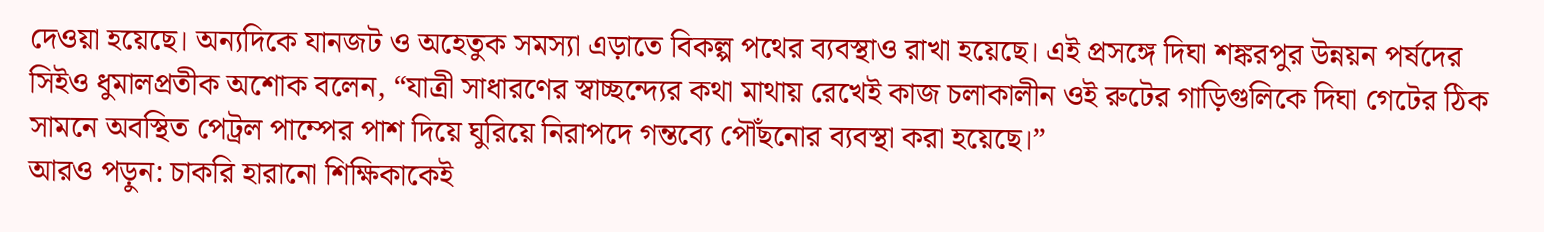দেওয়া হয়েছে। অন্যদিকে যানজট ও অহেতুক সমস্যা এড়াতে বিকল্প পথের ব্যবস্থাও রাখা হয়েছে। এই প্রসঙ্গে দিঘা শঙ্করপুর উন্নয়ন পর্ষদের সিইও ধুমালপ্রতীক অশোক বলেন, “যাত্রী সাধারণের স্বাচ্ছন্দ্যের কথা মাথায় রেখেই কাজ চলাকালীন ওই রুটের গাড়িগুলিকে দিঘা গেটের ঠিক সামনে অবস্থিত পেট্রল পাম্পের পাশ দিয়ে ঘুরিয়ে নিরাপদে গন্তব্যে পৌঁছনোর ব্যবস্থা করা হয়েছে।”
আরও পড়ুন: চাকরি হারানো শিক্ষিকাকেই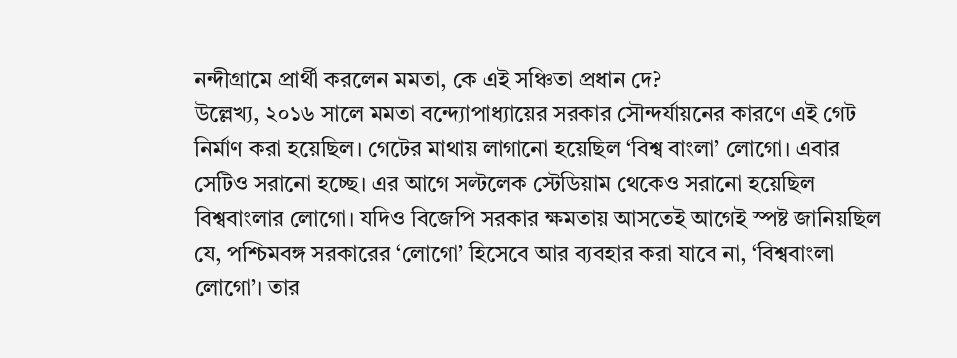নন্দীগ্রামে প্রার্থী করলেন মমতা, কে এই সঞ্চিতা প্রধান দে?
উল্লেখ্য, ২০১৬ সালে মমতা বন্দ্যোপাধ্যায়ের সরকার সৌন্দর্যায়নের কারণে এই গেট নির্মাণ করা হয়েছিল। গেটের মাথায় লাগানো হয়েছিল ‘বিশ্ব বাংলা’ লোগো। এবার সেটিও সরানো হচ্ছে। এর আগে সল্টলেক স্টেডিয়াম থেকেও সরানো হয়েছিল বিশ্ববাংলার লোগো। যদিও বিজেপি সরকার ক্ষমতায় আসতেই আগেই স্পষ্ট জানিয়ছিল যে, পশ্চিমবঙ্গ সরকারের ‘লোগো’ হিসেবে আর ব্যবহার করা যাবে না, ‘বিশ্ববাংলা লোগো’। তার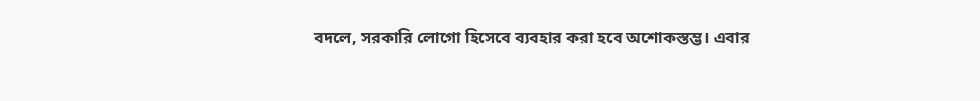বদলে, সরকারি লোগো হিসেবে ব্যবহার করা হবে অশোকস্তম্ভ। এবার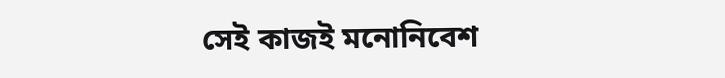সেই কাজই মনোনিবেশ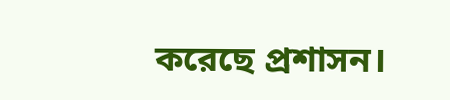করেছে প্রশাসন।